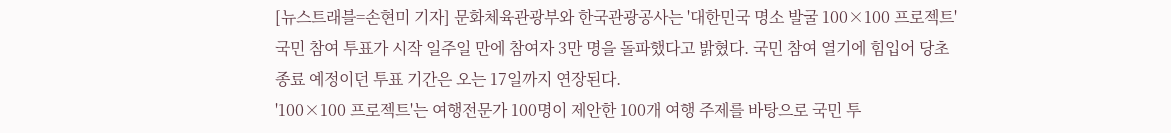[뉴스트래블=손현미 기자] 문화체육관광부와 한국관광공사는 '대한민국 명소 발굴 100×100 프로젝트' 국민 참여 투표가 시작 일주일 만에 참여자 3만 명을 돌파했다고 밝혔다. 국민 참여 열기에 힘입어 당초 종료 예정이던 투표 기간은 오는 17일까지 연장된다.
'100×100 프로젝트'는 여행전문가 100명이 제안한 100개 여행 주제를 바탕으로 국민 투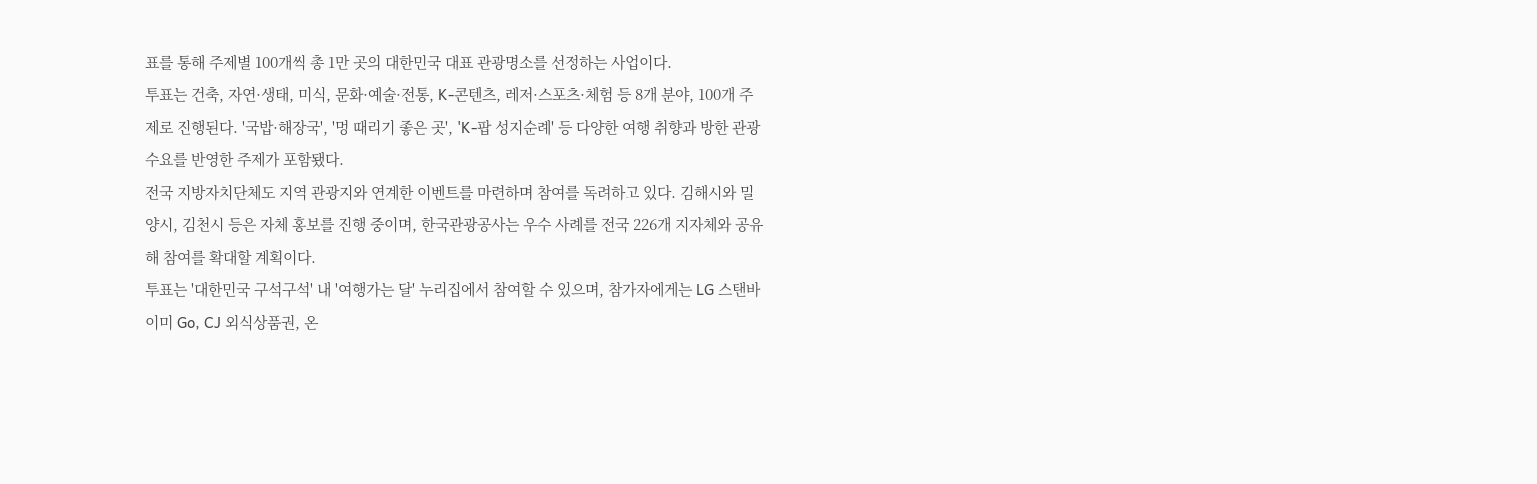표를 통해 주제별 100개씩 총 1만 곳의 대한민국 대표 관광명소를 선정하는 사업이다.
투표는 건축, 자연·생태, 미식, 문화·예술·전통, K-콘텐츠, 레저·스포츠·체험 등 8개 분야, 100개 주제로 진행된다. '국밥·해장국', '멍 때리기 좋은 곳', 'K-팝 성지순례' 등 다양한 여행 취향과 방한 관광 수요를 반영한 주제가 포함됐다.
전국 지방자치단체도 지역 관광지와 연계한 이벤트를 마련하며 참여를 독려하고 있다. 김해시와 밀양시, 김천시 등은 자체 홍보를 진행 중이며, 한국관광공사는 우수 사례를 전국 226개 지자체와 공유해 참여를 확대할 계획이다.
투표는 '대한민국 구석구석' 내 '여행가는 달' 누리집에서 참여할 수 있으며, 참가자에게는 LG 스탠바이미 Go, CJ 외식상품권, 온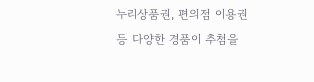누리상품권, 편의점 이용권 등 다양한 경품이 추첨을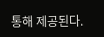통해 제공된다.